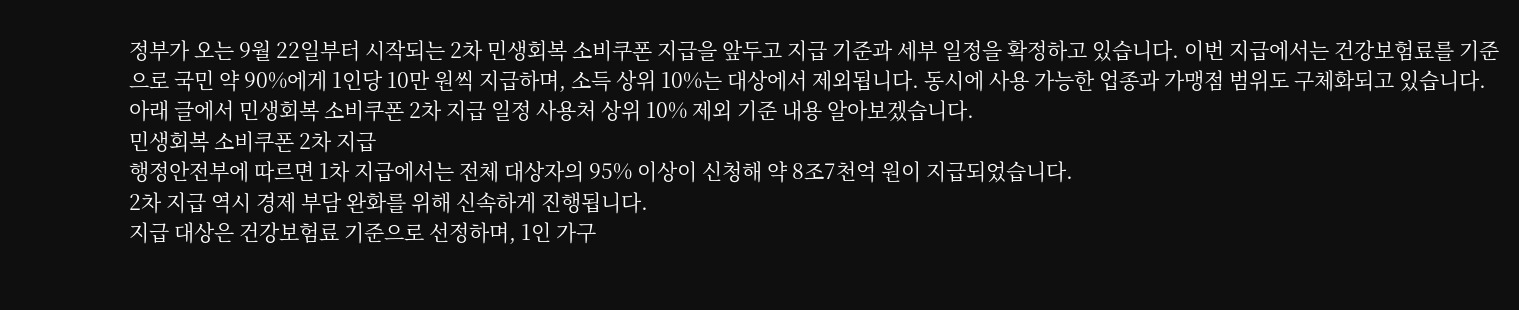정부가 오는 9월 22일부터 시작되는 2차 민생회복 소비쿠폰 지급을 앞두고 지급 기준과 세부 일정을 확정하고 있습니다. 이번 지급에서는 건강보험료를 기준으로 국민 약 90%에게 1인당 10만 원씩 지급하며, 소득 상위 10%는 대상에서 제외됩니다. 동시에 사용 가능한 업종과 가맹점 범위도 구체화되고 있습니다. 아래 글에서 민생회복 소비쿠폰 2차 지급 일정 사용처 상위 10% 제외 기준 내용 알아보겠습니다.
민생회복 소비쿠폰 2차 지급
행정안전부에 따르면 1차 지급에서는 전체 대상자의 95% 이상이 신청해 약 8조7천억 원이 지급되었습니다.
2차 지급 역시 경제 부담 완화를 위해 신속하게 진행됩니다.
지급 대상은 건강보험료 기준으로 선정하며, 1인 가구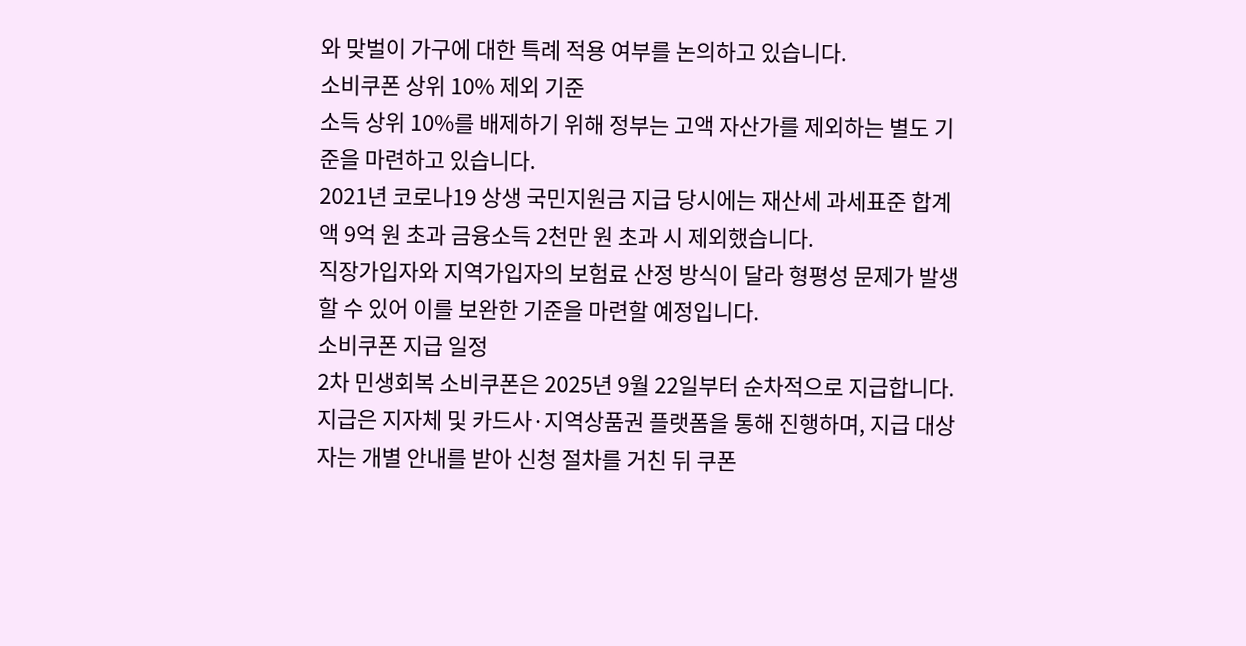와 맞벌이 가구에 대한 특례 적용 여부를 논의하고 있습니다.
소비쿠폰 상위 10% 제외 기준
소득 상위 10%를 배제하기 위해 정부는 고액 자산가를 제외하는 별도 기준을 마련하고 있습니다.
2021년 코로나19 상생 국민지원금 지급 당시에는 재산세 과세표준 합계액 9억 원 초과 금융소득 2천만 원 초과 시 제외했습니다.
직장가입자와 지역가입자의 보험료 산정 방식이 달라 형평성 문제가 발생할 수 있어 이를 보완한 기준을 마련할 예정입니다.
소비쿠폰 지급 일정
2차 민생회복 소비쿠폰은 2025년 9월 22일부터 순차적으로 지급합니다.
지급은 지자체 및 카드사·지역상품권 플랫폼을 통해 진행하며, 지급 대상자는 개별 안내를 받아 신청 절차를 거친 뒤 쿠폰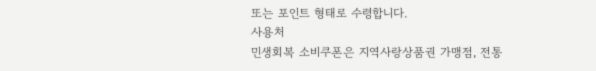또는 포인트 형태로 수령합니다.
사용처
민생회복 소비쿠폰은 지역사랑상품권 가맹점, 전통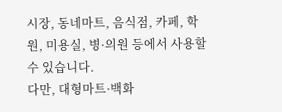시장, 동네마트, 음식점, 카페, 학원, 미용실, 병·의원 등에서 사용할 수 있습니다.
다만, 대형마트·백화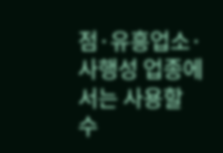점·유흥업소·사행성 업종에서는 사용할 수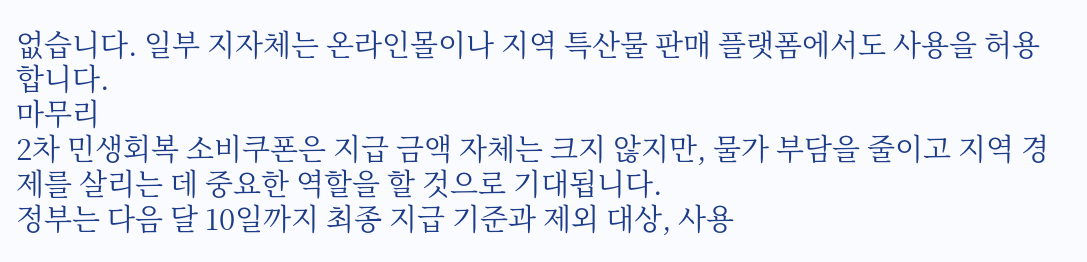없습니다. 일부 지자체는 온라인몰이나 지역 특산물 판매 플랫폼에서도 사용을 허용합니다.
마무리
2차 민생회복 소비쿠폰은 지급 금액 자체는 크지 않지만, 물가 부담을 줄이고 지역 경제를 살리는 데 중요한 역할을 할 것으로 기대됩니다.
정부는 다음 달 10일까지 최종 지급 기준과 제외 대상, 사용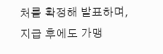처를 확정해 발표하며, 지급 후에도 가맹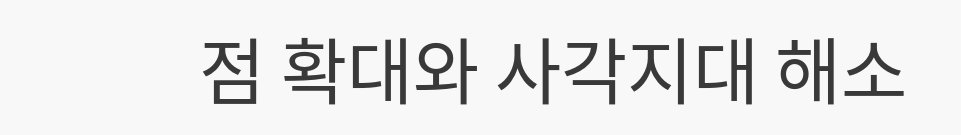점 확대와 사각지대 해소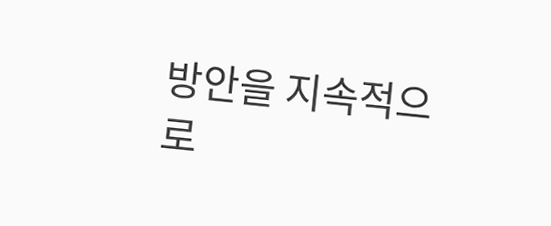방안을 지속적으로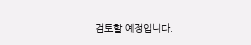검토할 예정입니다.